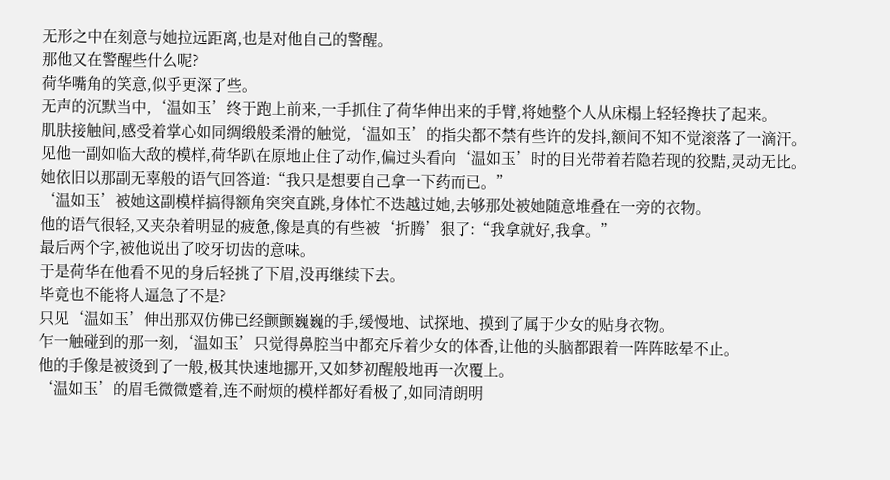无形之中在刻意与她拉远距离,也是对他自己的警醒。
那他又在警醒些什么呢?
荷华嘴角的笑意,似乎更深了些。
无声的沉默当中,‘温如玉’终于跑上前来,一手抓住了荷华伸出来的手臂,将她整个人从床榻上轻轻搀扶了起来。
肌肤接触间,感受着掌心如同绸缎般柔滑的触觉,‘温如玉’的指尖都不禁有些许的发抖,额间不知不觉滚落了一滴汗。
见他一副如临大敌的模样,荷华趴在原地止住了动作,偏过头看向‘温如玉’时的目光带着若隐若现的狡黠,灵动无比。
她依旧以那副无辜般的语气回答道:“我只是想要自己拿一下药而已。”
‘温如玉’被她这副模样搞得额角突突直跳,身体忙不迭越过她,去够那处被她随意堆叠在一旁的衣物。
他的语气很轻,又夹杂着明显的疲惫,像是真的有些被‘折腾’狠了:“我拿就好,我拿。”
最后两个字,被他说出了咬牙切齿的意味。
于是荷华在他看不见的身后轻挑了下眉,没再继续下去。
毕竟也不能将人逼急了不是?
只见‘温如玉’伸出那双仿佛已经颤颤巍巍的手,缓慢地、试探地、摸到了属于少女的贴身衣物。
乍一触碰到的那一刻,‘温如玉’只觉得鼻腔当中都充斥着少女的体香,让他的头脑都跟着一阵阵眩晕不止。
他的手像是被烫到了一般,极其快速地挪开,又如梦初醒般地再一次覆上。
‘温如玉’的眉毛微微蹙着,连不耐烦的模样都好看极了,如同清朗明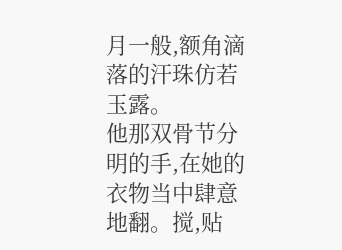月一般,额角滴落的汗珠仿若玉露。
他那双骨节分明的手,在她的衣物当中肆意地翻。搅,贴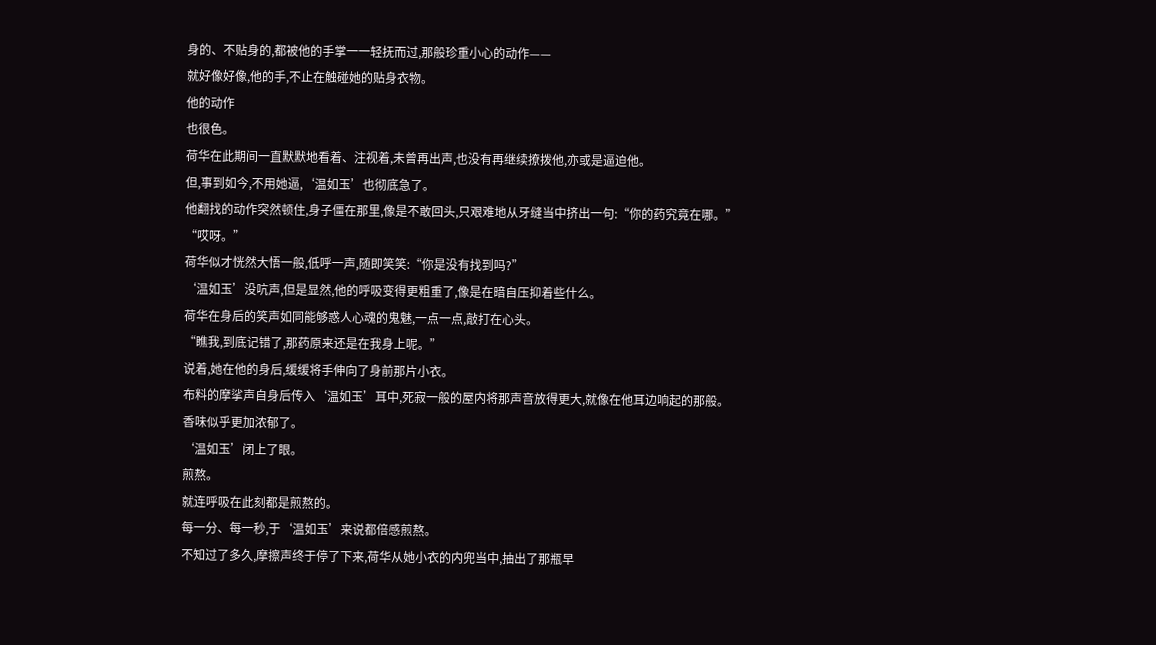身的、不贴身的,都被他的手掌一一轻抚而过,那般珍重小心的动作——
就好像好像,他的手,不止在触碰她的贴身衣物。
他的动作
也很色。
荷华在此期间一直默默地看着、注视着,未曾再出声,也没有再继续撩拨他,亦或是逼迫他。
但,事到如今,不用她逼,‘温如玉’也彻底急了。
他翻找的动作突然顿住,身子僵在那里,像是不敢回头,只艰难地从牙缝当中挤出一句:“你的药究竟在哪。”
“哎呀。”
荷华似才恍然大悟一般,低呼一声,随即笑笑:“你是没有找到吗?”
‘温如玉’没吭声,但是显然,他的呼吸变得更粗重了,像是在暗自压抑着些什么。
荷华在身后的笑声如同能够惑人心魂的鬼魅,一点一点,敲打在心头。
“瞧我,到底记错了,那药原来还是在我身上呢。”
说着,她在他的身后,缓缓将手伸向了身前那片小衣。
布料的摩挲声自身后传入‘温如玉’耳中,死寂一般的屋内将那声音放得更大,就像在他耳边响起的那般。
香味似乎更加浓郁了。
‘温如玉’闭上了眼。
煎熬。
就连呼吸在此刻都是煎熬的。
每一分、每一秒,于‘温如玉’来说都倍感煎熬。
不知过了多久,摩擦声终于停了下来,荷华从她小衣的内兜当中,抽出了那瓶早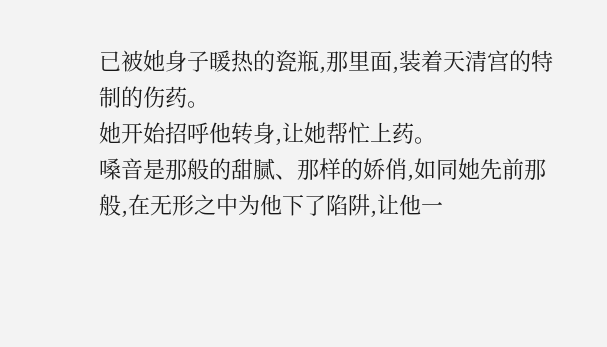已被她身子暖热的瓷瓶,那里面,装着天清宫的特制的伤药。
她开始招呼他转身,让她帮忙上药。
嗓音是那般的甜腻、那样的娇俏,如同她先前那般,在无形之中为他下了陷阱,让他一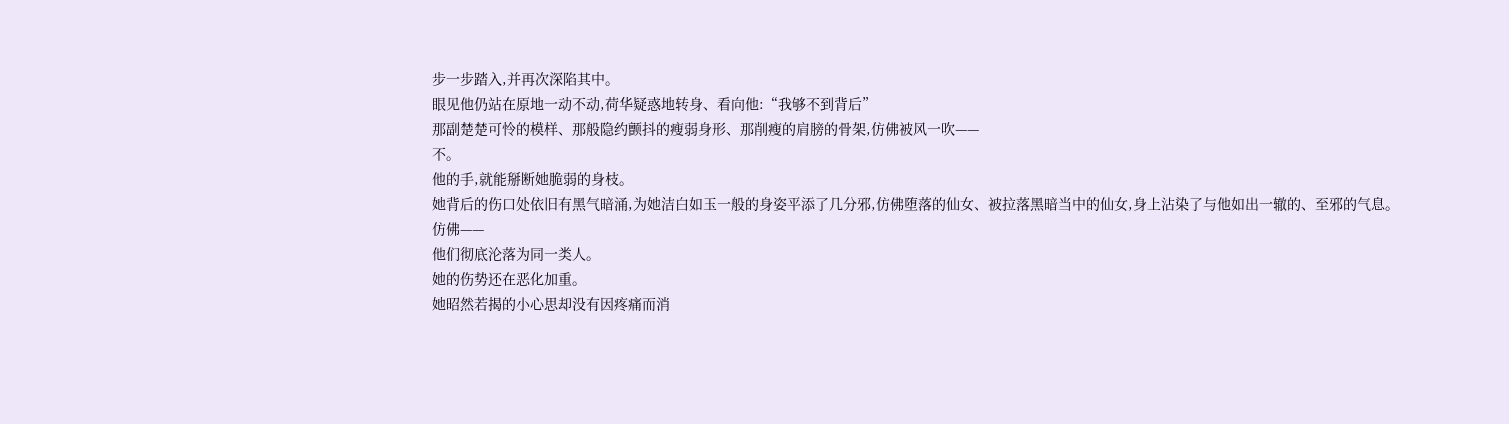步一步踏入,并再次深陷其中。
眼见他仍站在原地一动不动,荷华疑惑地转身、看向他:“我够不到背后”
那副楚楚可怜的模样、那般隐约颤抖的瘦弱身形、那削瘦的肩膀的骨架,仿佛被风一吹——
不。
他的手,就能掰断她脆弱的身枝。
她背后的伤口处依旧有黑气暗涌,为她洁白如玉一般的身姿平添了几分邪,仿佛堕落的仙女、被拉落黑暗当中的仙女,身上沾染了与他如出一辙的、至邪的气息。
仿佛——
他们彻底沦落为同一类人。
她的伤势还在恶化加重。
她昭然若揭的小心思却没有因疼痛而消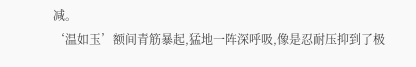减。
‘温如玉’额间青筋暴起,猛地一阵深呼吸,像是忍耐压抑到了极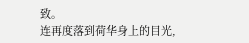致。
连再度落到荷华身上的目光,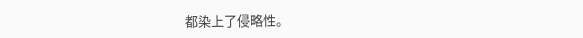都染上了侵略性。